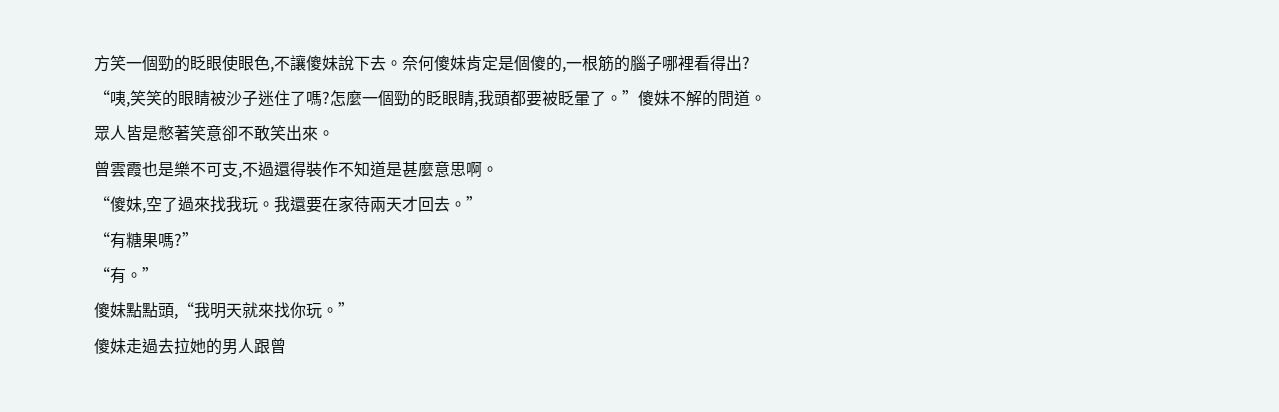方笑一個勁的眨眼使眼色,不讓傻妹說下去。奈何傻妹肯定是個傻的,一根筋的腦子哪裡看得出?
“咦,笑笑的眼睛被沙子迷住了嗎?怎麼一個勁的眨眼睛,我頭都要被眨暈了。”傻妹不解的問道。
眾人皆是憋著笑意卻不敢笑出來。
曾雲霞也是樂不可支,不過還得裝作不知道是甚麼意思啊。
“傻妹,空了過來找我玩。我還要在家待兩天才回去。”
“有糖果嗎?”
“有。”
傻妹點點頭,“我明天就來找你玩。”
傻妹走過去拉她的男人跟曾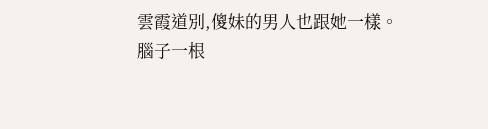雲霞道別,傻妹的男人也跟她一樣。
腦子一根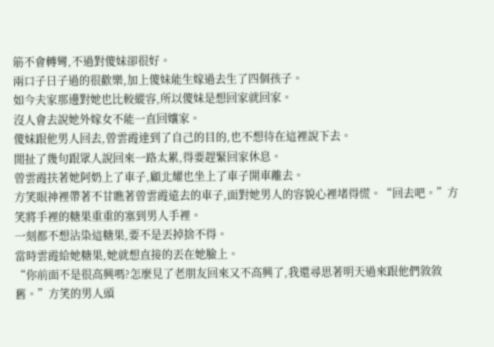筋不會轉彎,不過對傻妹卻很好。
兩口子日子過的很歡樂,加上傻妹能生嫁過去生了四個孩子。
如今夫家那邊對她也比較縱容,所以傻妹是想回家就回家。
沒人會去說她外嫁女不能一直回孃家。
傻妹跟他男人回去,曾雲霞達到了自己的目的,也不想待在這裡說下去。
閒扯了幾句跟眾人說回來一路太累,得要趕緊回家休息。
曾雲霞扶著她阿奶上了車子,顧北耀也坐上了車子開車離去。
方笑眼神裡帶著不甘瞧著曾雲霞遠去的車子,面對她男人的容貌心裡堵得慌。“回去吧。”方笑將手裡的糖果重重的塞到男人手裡。
一刻都不想沾染這糖果,要不是丟掉捨不得。
當時雲霞給她糖果,她就想直接的丟在她臉上。
“你前面不是很高興嗎?怎麼見了老朋友回來又不高興了,我還尋思著明天過來跟他們敘敘舊。”方笑的男人頭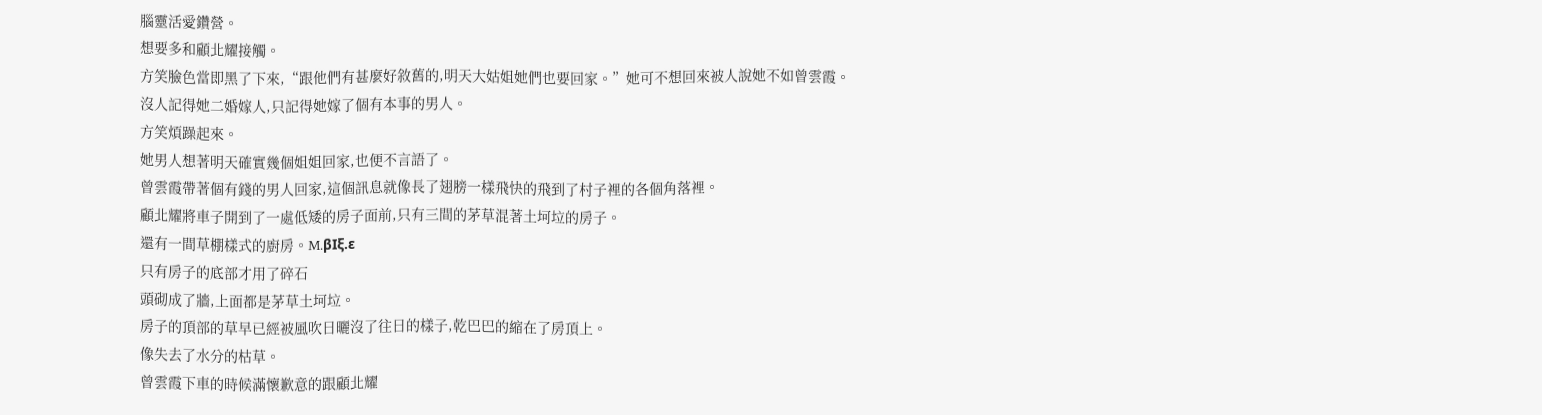腦靈活愛鑽營。
想要多和顧北耀接觸。
方笑臉色當即黑了下來,“跟他們有甚麼好敘舊的,明天大姑姐她們也要回家。”她可不想回來被人說她不如曾雲霞。
沒人記得她二婚嫁人,只記得她嫁了個有本事的男人。
方笑煩躁起來。
她男人想著明天確實幾個姐姐回家,也便不言語了。
曾雲霞帶著個有錢的男人回家,這個訊息就像長了翅膀一樣飛快的飛到了村子裡的各個角落裡。
顧北耀將車子開到了一處低矮的房子面前,只有三間的茅草混著土坷垃的房子。
還有一間草棚樣式的廚房。M.βΙξ.ε
只有房子的底部才用了碎石
頭砌成了牆,上面都是茅草土坷垃。
房子的頂部的草早已經被風吹日曬沒了往日的樣子,乾巴巴的縮在了房頂上。
像失去了水分的枯草。
曾雲霞下車的時候滿懷歉意的跟顧北耀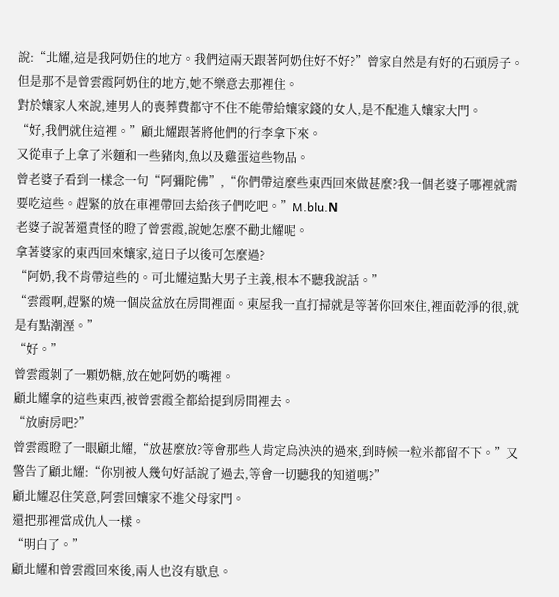說:“北耀,這是我阿奶住的地方。我們這兩天跟著阿奶住好不好?”曾家自然是有好的石頭房子。
但是那不是曾雲霞阿奶住的地方,她不樂意去那裡住。
對於孃家人來說,連男人的喪葬費都守不住不能帶給孃家錢的女人,是不配進入孃家大門。
“好,我們就住這裡。”顧北耀跟著將他們的行李拿下來。
又從車子上拿了米麵和一些豬肉,魚以及雞蛋這些物品。
曾老婆子看到一樣念一句“阿彌陀佛”,“你們帶這麼些東西回來做甚麼?我一個老婆子哪裡就需要吃這些。趕緊的放在車裡帶回去給孩子們吃吧。”M.blu.Ν
老婆子說著還責怪的瞪了曾雲霞,說她怎麼不勸北耀呢。
拿著婆家的東西回來孃家,這日子以後可怎麼過?
“阿奶,我不肯帶這些的。可北耀這點大男子主義,根本不聽我說話。”
“雲霞啊,趕緊的燒一個炭盆放在房間裡面。東屋我一直打掃就是等著你回來住,裡面乾淨的很,就是有點潮溼。”
“好。”
曾雲霞剝了一顆奶糖,放在她阿奶的嘴裡。
顧北耀拿的這些東西,被曾雲霞全都給提到房間裡去。
“放廚房吧?”
曾雲霞瞪了一眼顧北耀,“放甚麼放?等會那些人肯定烏泱泱的過來,到時候一粒米都留不下。”又警告了顧北耀:“你別被人幾句好話說了過去,等會一切聽我的知道嗎?”
顧北耀忍住笑意,阿雲回孃家不進父母家門。
還把那裡當成仇人一樣。
“明白了。”
顧北耀和曾雲霞回來後,兩人也沒有歇息。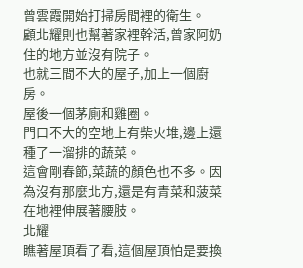曾雲霞開始打掃房間裡的衛生。
顧北耀則也幫著家裡幹活,曾家阿奶住的地方並沒有院子。
也就三間不大的屋子,加上一個廚房。
屋後一個茅廁和雞圈。
門口不大的空地上有柴火堆,邊上還種了一溜排的蔬菜。
這會剛春節,菜蔬的顏色也不多。因為沒有那麼北方,還是有青菜和菠菜在地裡伸展著腰肢。
北耀
瞧著屋頂看了看,這個屋頂怕是要換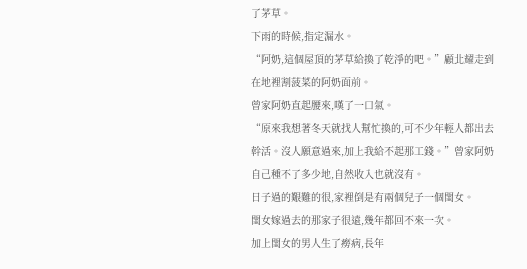了茅草。
下雨的時候,指定漏水。
“阿奶,這個屋頂的茅草給換了乾淨的吧。”顧北耀走到在地裡割菠菜的阿奶面前。
曾家阿奶直起腰來,嘆了一口氣。
“原來我想著冬天就找人幫忙換的,可不少年輕人都出去幹活。沒人願意過來,加上我給不起那工錢。”曾家阿奶自己種不了多少地,自然收入也就沒有。
日子過的艱難的很,家裡倒是有兩個兒子一個閨女。
閨女嫁過去的那家子很遠,幾年都回不來一次。
加上閨女的男人生了癆病,長年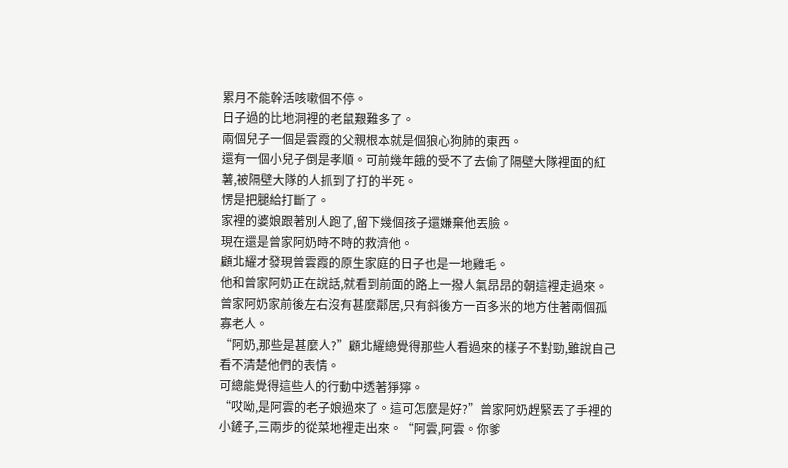累月不能幹活咳嗽個不停。
日子過的比地洞裡的老鼠艱難多了。
兩個兒子一個是雲霞的父親根本就是個狼心狗肺的東西。
還有一個小兒子倒是孝順。可前幾年餓的受不了去偷了隔壁大隊裡面的紅薯,被隔壁大隊的人抓到了打的半死。
愣是把腿給打斷了。
家裡的婆娘跟著別人跑了,留下幾個孩子還嫌棄他丟臉。
現在還是曾家阿奶時不時的救濟他。
顧北耀才發現曾雲霞的原生家庭的日子也是一地雞毛。
他和曾家阿奶正在說話,就看到前面的路上一撥人氣昂昂的朝這裡走過來。
曾家阿奶家前後左右沒有甚麼鄰居,只有斜後方一百多米的地方住著兩個孤寡老人。
“阿奶,那些是甚麼人?”顧北耀總覺得那些人看過來的樣子不對勁,雖說自己看不清楚他們的表情。
可總能覺得這些人的行動中透著猙獰。
“哎呦,是阿雲的老子娘過來了。這可怎麼是好?”曾家阿奶趕緊丟了手裡的小鏟子,三兩步的從菜地裡走出來。“阿雲,阿雲。你爹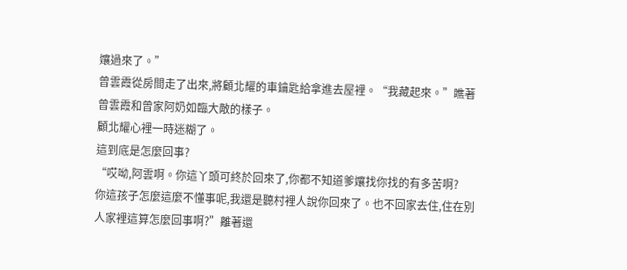孃過來了。”
曾雲霞從房間走了出來,將顧北耀的車鑰匙給拿進去屋裡。“我藏起來。”瞧著曾雲霞和曾家阿奶如臨大敵的樣子。
顧北耀心裡一時迷糊了。
這到底是怎麼回事?
“哎呦,阿雲啊。你這丫頭可終於回來了,你都不知道爹孃找你找的有多苦啊?
你這孩子怎麼這麼不懂事呢,我還是聽村裡人說你回來了。也不回家去住,住在別人家裡這算怎麼回事啊?”離著還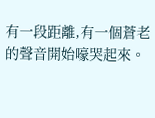有一段距離,有一個蒼老的聲音開始嚎哭起來。